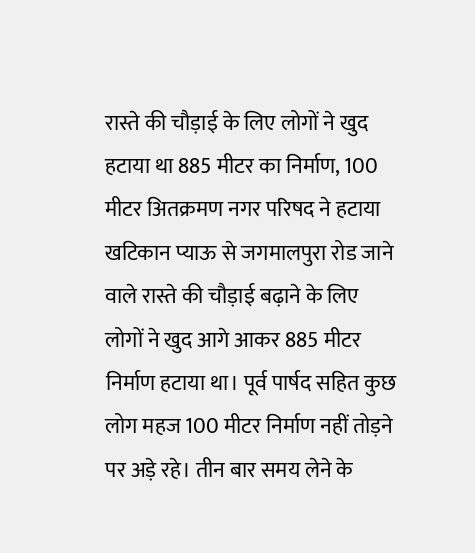रास्ते की चौड़ाई के लिए लोगों ने खुद हटाया था 885 मीटर का निर्माण, 100 मीटर अितक्रमण नगर परिषद ने हटाया
खटिकान प्याऊ से जगमालपुरा रोड जाने वाले रास्ते की चौड़ाई बढ़ाने के लिए लोगों ने खुद आगे आकर 885 मीटर निर्माण हटाया था। पूर्व पार्षद सहित कुछ लोग महज 100 मीटर निर्माण नहीं तोड़ने पर अड़े रहे। तीन बार समय लेने के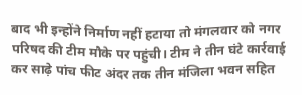बाद भी इन्होंने निर्माण नहीं हटाया तो मंगलवार को नगर परिषद की टीम मौके पर पहुंची। टीम ने तीन घंटे कार्रवाई कर साढ़े पांच फीट अंदर तक तीन मंजिला भवन सहित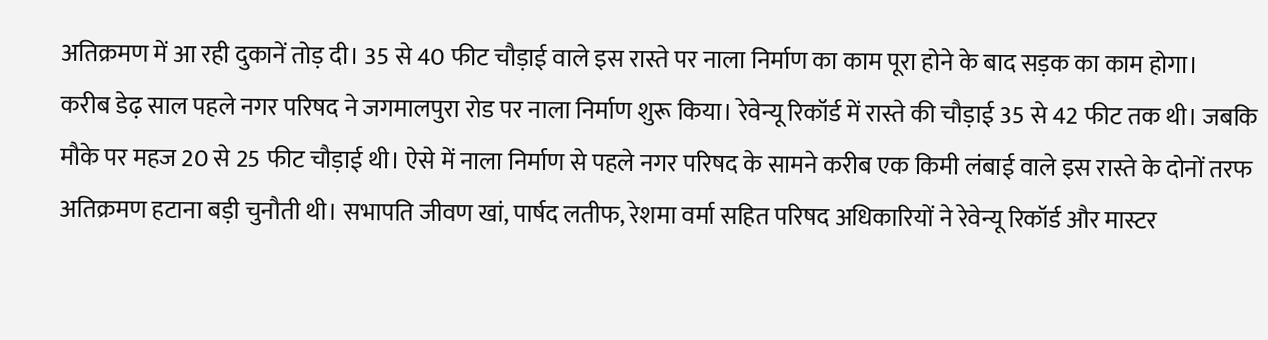अतिक्रमण में आ रही दुकानें तोड़ दी। 35 से 40 फीट चौड़ाई वाले इस रास्ते पर नाला निर्माण का काम पूरा होने के बाद सड़क का काम होगा।
करीब डेढ़ साल पहले नगर परिषद ने जगमालपुरा रोड पर नाला निर्माण शुरू किया। रेवेन्यू रिकॉर्ड में रास्ते की चौड़ाई 35 से 42 फीट तक थी। जबकि मौके पर महज 20 से 25 फीट चौड़ाई थी। ऐसे में नाला निर्माण से पहले नगर परिषद के सामने करीब एक किमी लंबाई वाले इस रास्ते के दोनों तरफ अतिक्रमण हटाना बड़ी चुनौती थी। सभापति जीवण खां, पार्षद लतीफ, रेशमा वर्मा सहित परिषद अधिकारियों ने रेवेन्यू रिकॉर्ड और मास्टर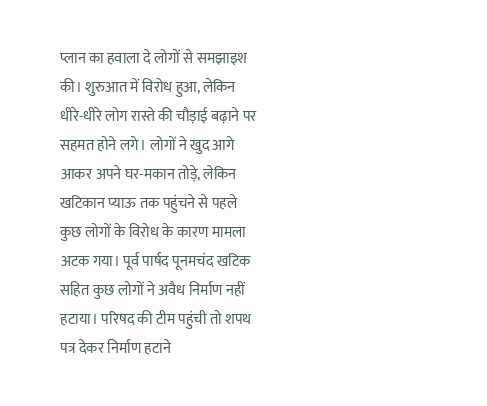प्लान का हवाला दे लोगों से समझाइश की। शुरुआत में विरोध हुआ, लेकिन धीरे-धीरे लोग रास्ते की चौड़ाई बढ़ाने पर सहमत होने लगे। लोगों ने खुद आगे आकर अपने घर-मकान तोड़े, लेकिन खटिकान प्याऊ तक पहुंचने से पहले कुछ लोगों के विरोध के कारण मामला अटक गया। पूर्व पार्षद पूनमचंद खटिक सहित कुछ लोगों ने अवैध निर्माण नहीं हटाया। परिषद की टीम पहुंची तो शपथ पत्र देकर निर्माण हटाने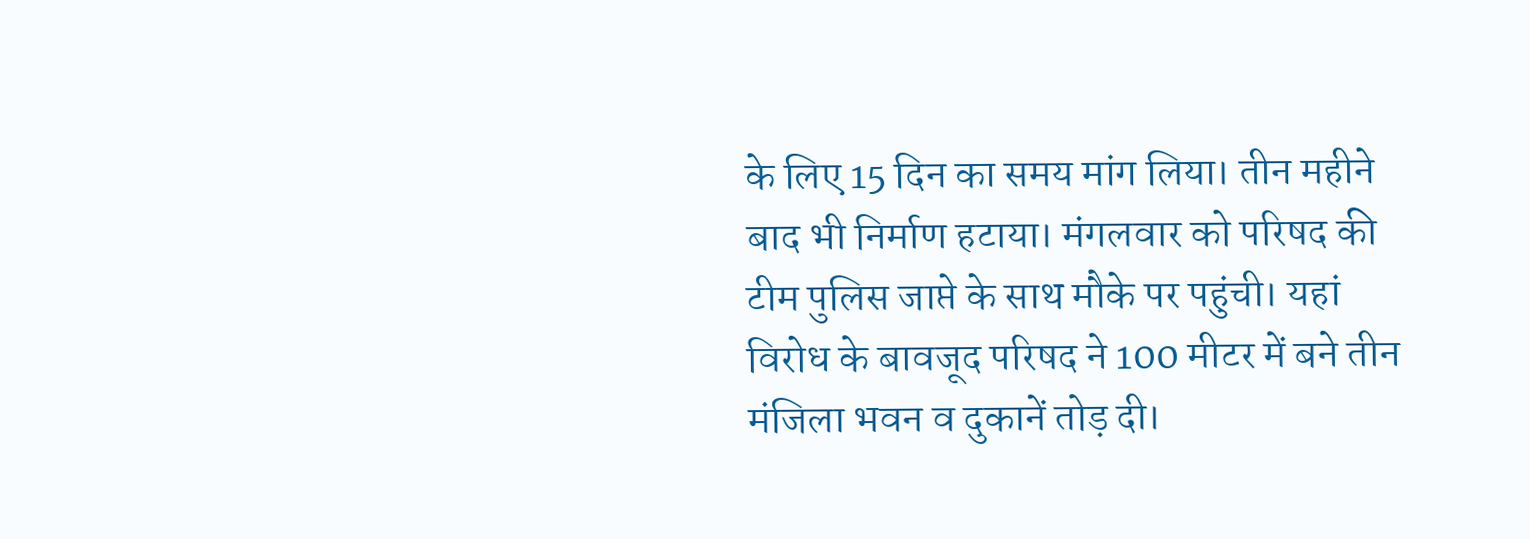के लिए 15 दिन का समय मांग लिया। तीन महीने बाद भी निर्माण हटाया। मंगलवार को परिषद की टीम पुलिस जाप्ते के साथ मौके पर पहुंची। यहां विरोध के बावजूद परिषद ने 100 मीटर में बने तीन मंजिला भवन व दुकानें तोड़ दी।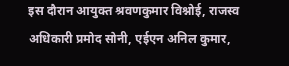इस दौरान आयुक्त श्रवणकुमार विश्नोई, राजस्व अधिकारी प्रमोद सोनी, एईएन अनिल कुमार,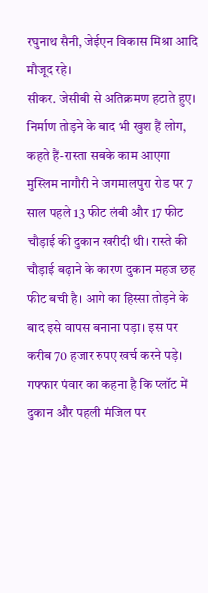रघुनाथ सैनी, जेईएन विकास मिश्रा आदि मौजूद रहे।
सीकर. जेसीबी से अतिक्रमण हटाते हुए।
निर्माण तोड़ने के बाद भी खुश हैं लोग, कहते हैं-रास्ता सबके काम आएगा
मुस्लिम नागौरी ने जगमालपुरा रोड पर 7 साल पहले 13 फीट लंबी और 17 फीट चौड़ाई की दुकान खरीदी थी। रास्ते की चौड़ाई बढ़ाने के कारण दुकान महज छह फीट बची है। आगे का हिस्सा तोड़ने के बाद इसे वापस बनाना पड़ा। इस पर करीब 70 हजार रुपए खर्च करने पड़े। गफ्फार पंवार का कहना है कि प्लॉट में दुकान और पहली मंजिल पर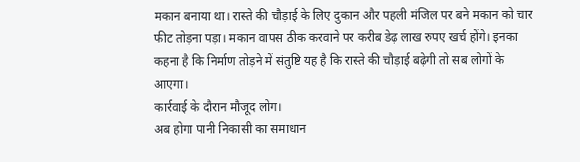मकान बनाया था। रास्ते की चौड़ाई के लिए दुकान और पहली मंजिल पर बने मकान को चार फीट तोड़ना पड़ा। मकान वापस ठीक करवाने पर करीब डेढ़ लाख रुपए खर्च होंगे। इनका कहना है कि निर्माण तोड़ने में संतुष्टि यह है कि रास्ते की चौड़ाई बढ़ेगी तो सब लोगों के आएगा।
कार्रवाई के दौरान मौजूद लोग।
अब होगा पानी निकासी का समाधान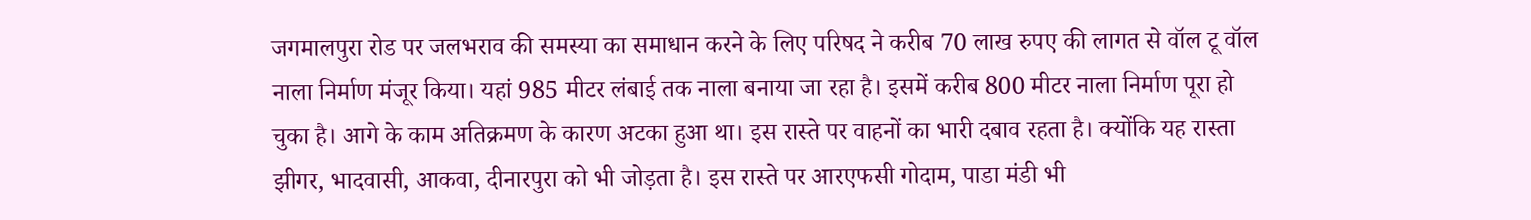जगमालपुरा रोड पर जलभराव की समस्या का समाधान करने के लिए परिषद ने करीब 70 लाख रुपए की लागत से वॉल टू वॉल नाला निर्माण मंजूर किया। यहां 985 मीटर लंबाई तक नाला बनाया जा रहा है। इसमें करीब 800 मीटर नाला निर्माण पूरा हो चुका है। आगे के काम अतिक्रमण के कारण अटका हुआ था। इस रास्ते पर वाहनों का भारी दबाव रहता है। क्योंकि यह रास्ता झीगर, भादवासी, आकवा, दीनारपुरा को भी जोड़ता है। इस रास्ते पर आरएफसी गोदाम, पाडा मंडी भी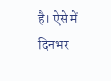है। ऐसे में दिनभर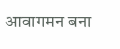आवागमन बना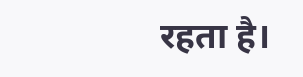रहता है।